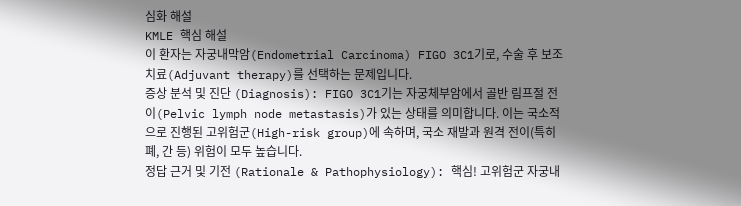심화 해설
KMLE 핵심 해설
이 환자는 자궁내막암(Endometrial Carcinoma) FIGO 3C1기로, 수술 후 보조 치료(Adjuvant therapy)를 선택하는 문제입니다.
증상 분석 및 진단 (Diagnosis): FIGO 3C1기는 자궁체부암에서 골반 림프절 전이(Pelvic lymph node metastasis)가 있는 상태를 의미합니다. 이는 국소적으로 진행된 고위험군(High-risk group)에 속하며, 국소 재발과 원격 전이(특히 폐, 간 등) 위험이 모두 높습니다.
정답 근거 및 기전 (Rationale & Pathophysiology): 핵심! 고위험군 자궁내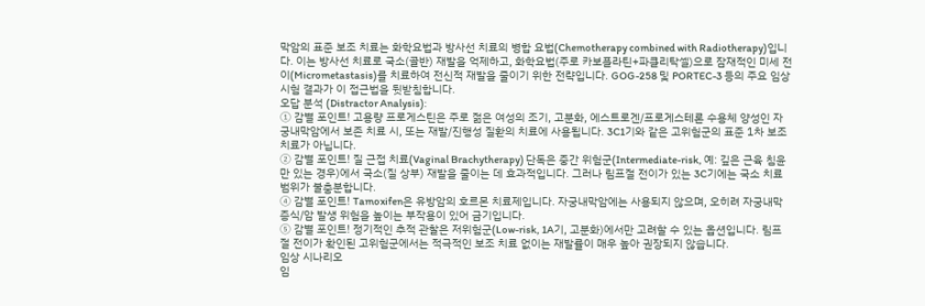막암의 표준 보조 치료는 화학요법과 방사선 치료의 병합 요법(Chemotherapy combined with Radiotherapy)입니다. 이는 방사선 치료로 국소(골반) 재발을 억제하고, 화학요법(주로 카보플라틴+파클리탁셀)으로 잠재적인 미세 전이(Micrometastasis)를 치료하여 전신적 재발을 줄이기 위한 전략입니다. GOG-258 및 PORTEC-3 등의 주요 임상 시험 결과가 이 접근법을 뒷받침합니다.
오답 분석 (Distractor Analysis):
① 감별 포인트! 고용량 프로게스틴은 주로 젊은 여성의 조기, 고분화, 에스트로겐/프로게스테론 수용체 양성인 자궁내막암에서 보존 치료 시, 또는 재발/진행성 질환의 치료에 사용됩니다. 3C1기와 같은 고위험군의 표준 1차 보조 치료가 아닙니다.
② 감별 포인트! 질 근접 치료(Vaginal Brachytherapy) 단독은 중간 위험군(Intermediate-risk, 예: 깊은 근육 침윤만 있는 경우)에서 국소(질 상부) 재발을 줄이는 데 효과적입니다. 그러나 림프절 전이가 있는 3C기에는 국소 치료 범위가 불충분합니다.
④ 감별 포인트! Tamoxifen은 유방암의 호르몬 치료제입니다. 자궁내막암에는 사용되지 않으며, 오히려 자궁내막 증식/암 발생 위험을 높이는 부작용이 있어 금기입니다.
⑤ 감별 포인트! 정기적인 추적 관찰은 저위험군(Low-risk, 1A기, 고분화)에서만 고려할 수 있는 옵션입니다. 림프절 전이가 확인된 고위험군에서는 적극적인 보조 치료 없이는 재발률이 매우 높아 권장되지 않습니다.
임상 시나리오
임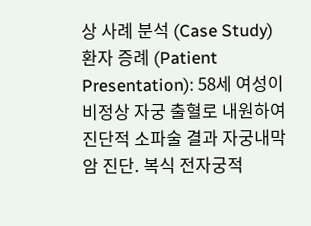상 사례 분석 (Case Study)
환자 증례 (Patient Presentation): 58세 여성이 비정상 자궁 출혈로 내원하여 진단적 소파술 결과 자궁내막암 진단. 복식 전자궁적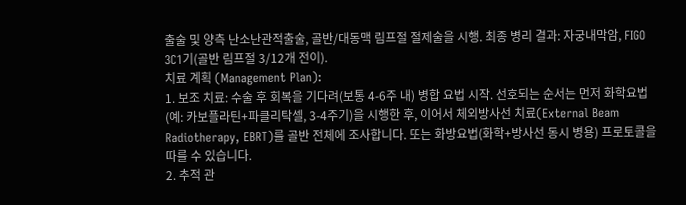출술 및 양측 난소난관적출술, 골반/대동맥 림프절 절제술을 시행. 최종 병리 결과: 자궁내막암, FIGO 3C1기(골반 림프절 3/12개 전이).
치료 계획 (Management Plan):
1. 보조 치료: 수술 후 회복을 기다려(보통 4-6주 내) 병합 요법 시작. 선호되는 순서는 먼저 화학요법(예: 카보플라틴+파클리탁셀, 3-4주기)을 시행한 후, 이어서 체외방사선 치료(External Beam Radiotherapy, EBRT)를 골반 전체에 조사합니다. 또는 화방요법(화학+방사선 동시 병용) 프로토콜을 따를 수 있습니다.
2. 추적 관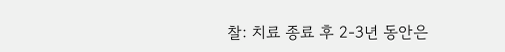찰: 치료 종료 후 2-3년 동안은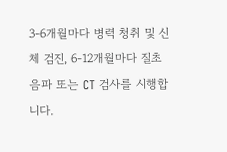3-6개월마다 병력 청취 및 신체 검진, 6-12개월마다 질초음파 또는 CT 검사를 시행합니다.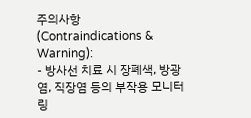주의사항 (Contraindications & Warning):
- 방사선 치료 시 장폐색, 방광염, 직장염 등의 부작용 모니터링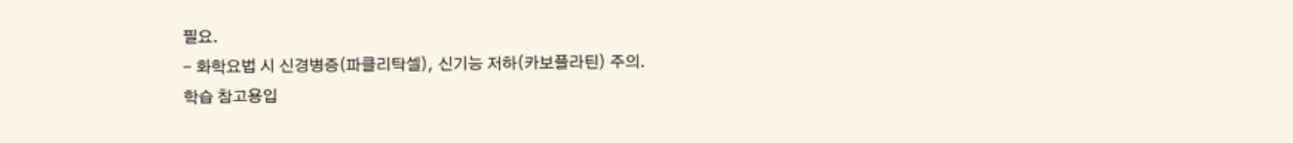필요.
- 화학요법 시 신경병증(파클리탁셀), 신기능 저하(카보플라틴) 주의.
학습 참고용입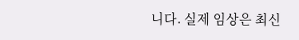니다. 실제 임상은 최신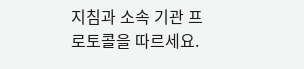지침과 소속 기관 프로토콜을 따르세요.